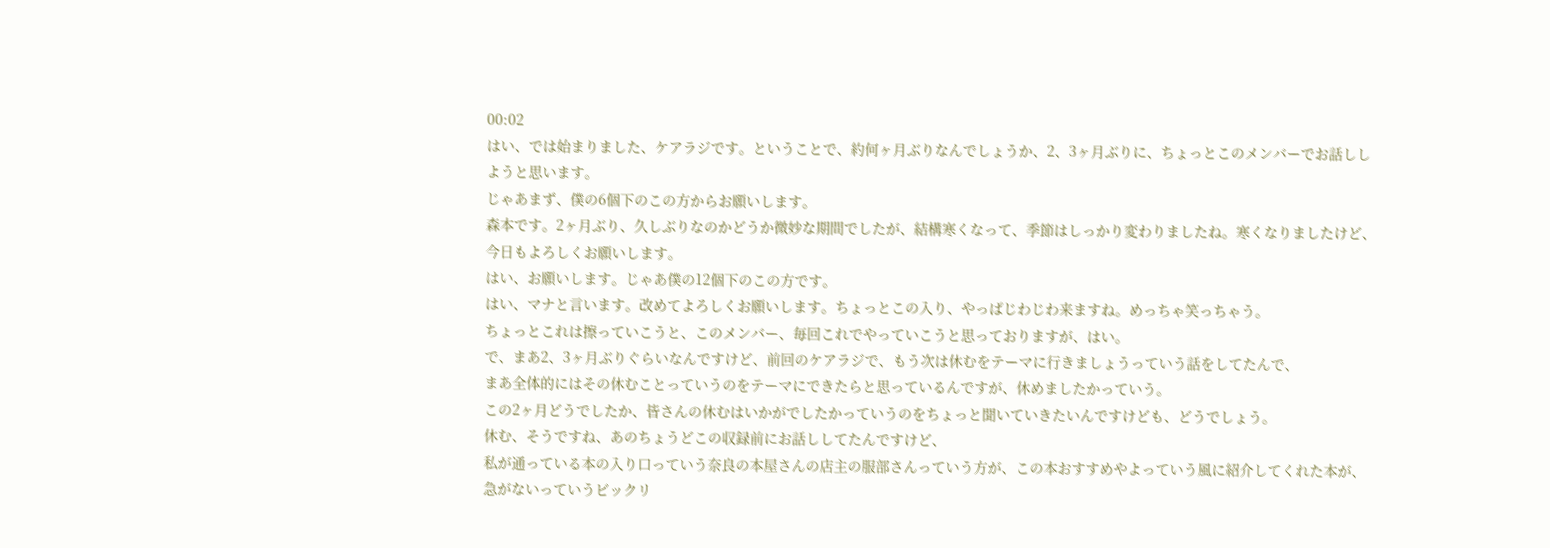00:02
はい、では始まりました、ケアラジです。ということで、約何ヶ月ぶりなんでしょうか、2、3ヶ月ぶりに、ちょっとこのメンバーでお話ししようと思います。
じゃあまず、僕の6個下のこの方からお願いします。
森本です。2ヶ月ぶり、久しぶりなのかどうか微妙な期間でしたが、結構寒くなって、季節はしっかり変わりましたね。寒くなりましたけど、今日もよろしくお願いします。
はい、お願いします。じゃあ僕の12個下のこの方です。
はい、マナと言います。改めてよろしくお願いします。ちょっとこの入り、やっぱじわじわ来ますね。めっちゃ笑っちゃう。
ちょっとこれは擦っていこうと、このメンバー、毎回これでやっていこうと思っておりますが、はい。
で、まあ2、3ヶ月ぶりぐらいなんですけど、前回のケアラジで、もう次は休むをテーマに行きましょうっていう話をしてたんで、
まあ全体的にはその休むことっていうのをテーマにできたらと思っているんですが、休めましたかっていう。
この2ヶ月どうでしたか、皆さんの休むはいかがでしたかっていうのをちょっと聞いていきたいんですけども、どうでしょう。
休む、そうですね、あのちょうどこの収録前にお話ししてたんですけど、
私が通っている本の入り口っていう奈良の本屋さんの店主の服部さんっていう方が、この本おすすめやよっていう風に紹介してくれた本が、
急がないっていうビックリ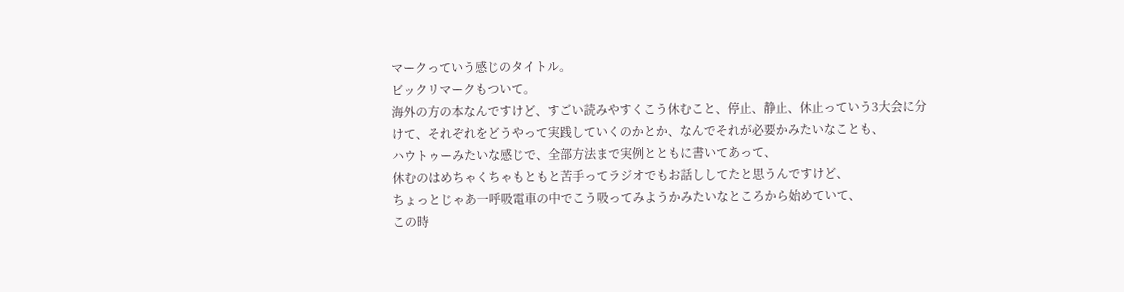マークっていう感じのタイトル。
ビックリマークもついて。
海外の方の本なんですけど、すごい読みやすくこう休むこと、停止、静止、休止っていう3大会に分けて、それぞれをどうやって実践していくのかとか、なんでそれが必要かみたいなことも、
ハウトゥーみたいな感じで、全部方法まで実例とともに書いてあって、
休むのはめちゃくちゃもともと苦手ってラジオでもお話ししてたと思うんですけど、
ちょっとじゃあ一呼吸電車の中でこう吸ってみようかみたいなところから始めていて、
この時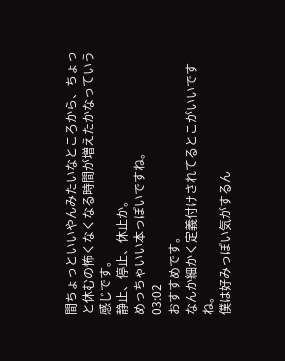間ちょっといいやんみたいなところから、ちょっと休むの怖くなくなる時間が増えたかなっていう感じです。
静止、停止、休止か。
めっちゃいい本っぽいですね。
03:02
おすすめです。
なんか細かく定義付けされてるとこがいいですね。
僕は好みっぽい気がするん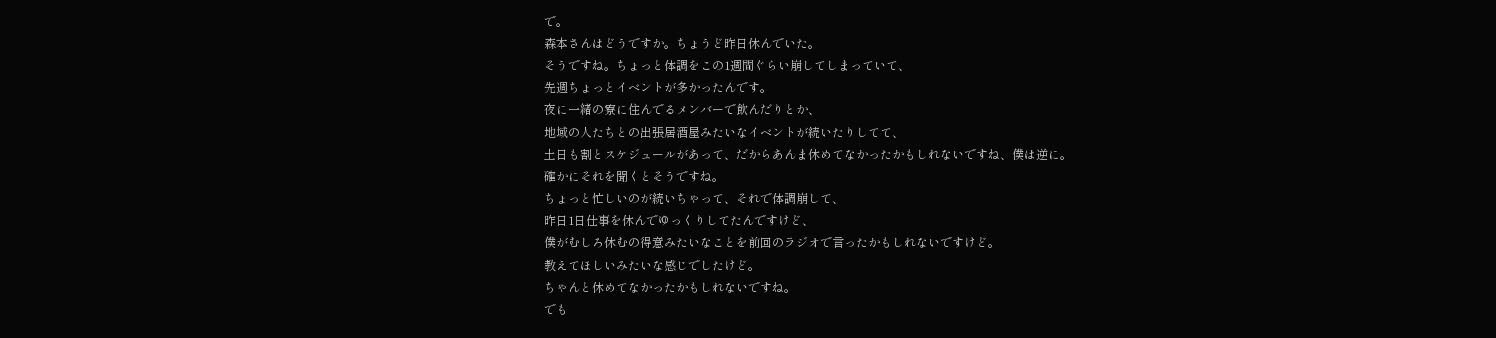で。
森本さんはどうですか。ちょうど昨日休んでいた。
そうですね。ちょっと体調をこの1週間ぐらい崩してしまっていて、
先週ちょっとイベントが多かったんです。
夜に一緒の寮に住んでるメンバーで飲んだりとか、
地域の人たちとの出張居酒屋みたいなイベントが続いたりしてて、
土日も割とスケジュールがあって、だからあんま休めてなかったかもしれないですね、僕は逆に。
確かにそれを聞くとそうですね。
ちょっと忙しいのが続いちゃって、それで体調崩して、
昨日1日仕事を休んでゆっくりしてたんですけど、
僕がむしろ休むの得意みたいなことを前回のラジオで言ったかもしれないですけど。
教えてほしいみたいな感じでしたけど。
ちゃんと休めてなかったかもしれないですね。
でも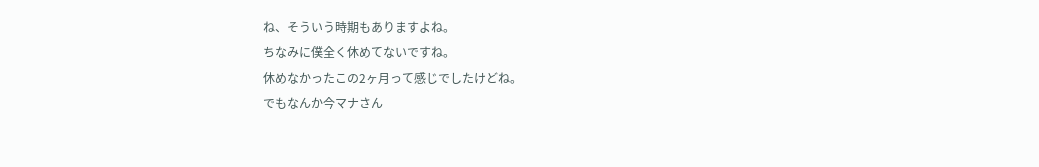ね、そういう時期もありますよね。
ちなみに僕全く休めてないですね。
休めなかったこの2ヶ月って感じでしたけどね。
でもなんか今マナさん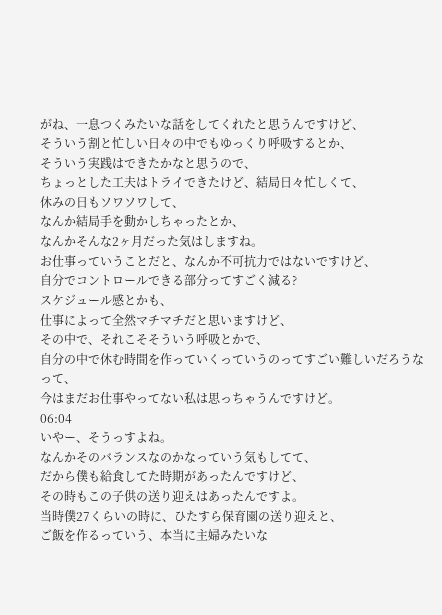がね、一息つくみたいな話をしてくれたと思うんですけど、
そういう割と忙しい日々の中でもゆっくり呼吸するとか、
そういう実践はできたかなと思うので、
ちょっとした工夫はトライできたけど、結局日々忙しくて、
休みの日もソワソワして、
なんか結局手を動かしちゃったとか、
なんかそんな2ヶ月だった気はしますね。
お仕事っていうことだと、なんか不可抗力ではないですけど、
自分でコントロールできる部分ってすごく減る?
スケジュール感とかも、
仕事によって全然マチマチだと思いますけど、
その中で、それこそそういう呼吸とかで、
自分の中で休む時間を作っていくっていうのってすごい難しいだろうなって、
今はまだお仕事やってない私は思っちゃうんですけど。
06:04
いやー、そうっすよね。
なんかそのバランスなのかなっていう気もしてて、
だから僕も給食してた時期があったんですけど、
その時もこの子供の送り迎えはあったんですよ。
当時僕27くらいの時に、ひたすら保育園の送り迎えと、
ご飯を作るっていう、本当に主婦みたいな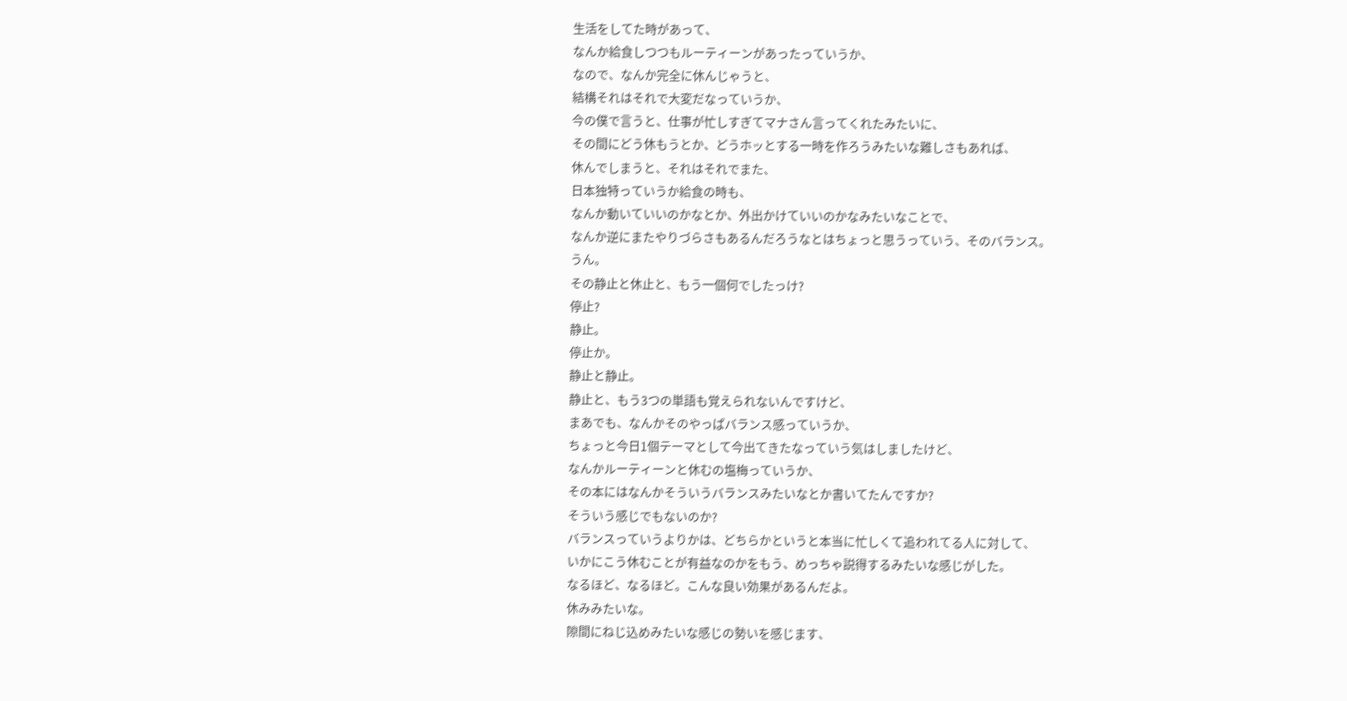生活をしてた時があって、
なんか給食しつつもルーティーンがあったっていうか、
なので、なんか完全に休んじゃうと、
結構それはそれで大変だなっていうか、
今の僕で言うと、仕事が忙しすぎてマナさん言ってくれたみたいに、
その間にどう休もうとか、どうホッとする一時を作ろうみたいな難しさもあれば、
休んでしまうと、それはそれでまた、
日本独特っていうか給食の時も、
なんか動いていいのかなとか、外出かけていいのかなみたいなことで、
なんか逆にまたやりづらさもあるんだろうなとはちょっと思うっていう、そのバランス。
うん。
その静止と休止と、もう一個何でしたっけ?
停止?
静止。
停止か。
静止と静止。
静止と、もう3つの単語も覚えられないんですけど、
まあでも、なんかそのやっぱバランス感っていうか、
ちょっと今日1個テーマとして今出てきたなっていう気はしましたけど、
なんかルーティーンと休むの塩梅っていうか、
その本にはなんかそういうバランスみたいなとか書いてたんですか?
そういう感じでもないのか?
バランスっていうよりかは、どちらかというと本当に忙しくて追われてる人に対して、
いかにこう休むことが有益なのかをもう、めっちゃ説得するみたいな感じがした。
なるほど、なるほど。こんな良い効果があるんだよ。
休みみたいな。
隙間にねじ込めみたいな感じの勢いを感じます、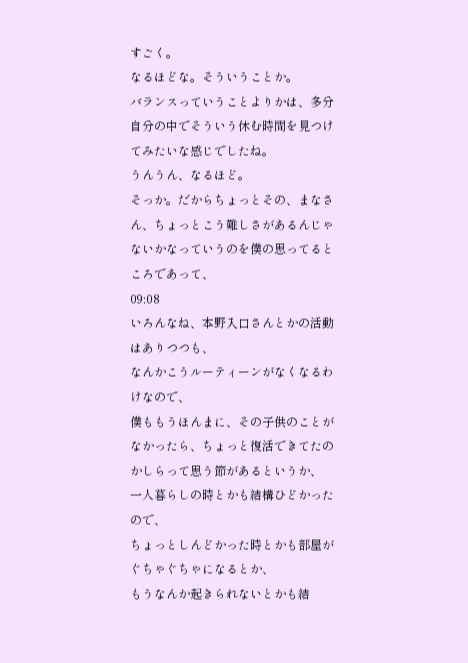すごく。
なるほどな。そういうことか。
バランスっていうことよりかは、多分自分の中でそういう休む時間を見つけてみたいな感じでしたね。
うんうん、なるほど。
そっか。だからちょっとその、まなさん、ちょっとこう難しさがあるんじゃないかなっていうのを僕の思ってるところであって、
09:08
いろんなね、本野入口さんとかの活動はありつつも、
なんかこうルーティーンがなくなるわけなので、
僕ももうほんまに、その子供のことがなかったら、ちょっと復活できてたのかしらって思う節があるというか、
一人暮らしの時とかも結構ひどかったので、
ちょっとしんどかった時とかも部屋がぐちゃぐちゃになるとか、
もうなんか起きられないとかも結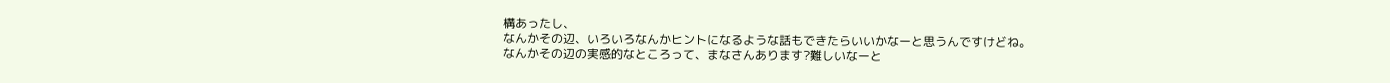構あったし、
なんかその辺、いろいろなんかヒントになるような話もできたらいいかなーと思うんですけどね。
なんかその辺の実感的なところって、まなさんあります?難しいなーと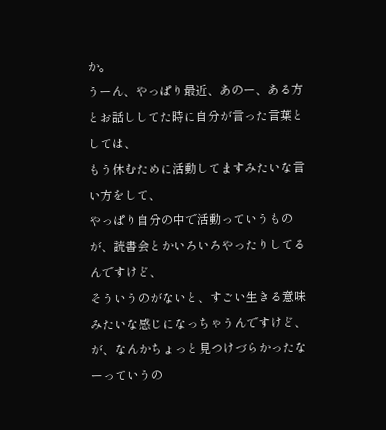か。
うーん、やっぱり最近、あのー、ある方とお話ししてた時に自分が言った言葉としては、
もう休むために活動してますみたいな言い方をして、
やっぱり自分の中で活動っていうものが、読書会とかいろいろやったりしてるんですけど、
そういうのがないと、すごい生きる意味みたいな感じになっちゃうんですけど、
が、なんかちょっと見つけづらかったなーっていうの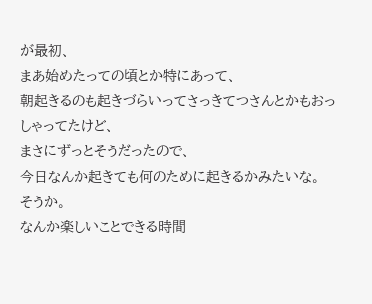が最初、
まあ始めたっての頃とか特にあって、
朝起きるのも起きづらいってさっきてつさんとかもおっしゃってたけど、
まさにずっとそうだったので、
今日なんか起きても何のために起きるかみたいな。
そうか。
なんか楽しいことできる時間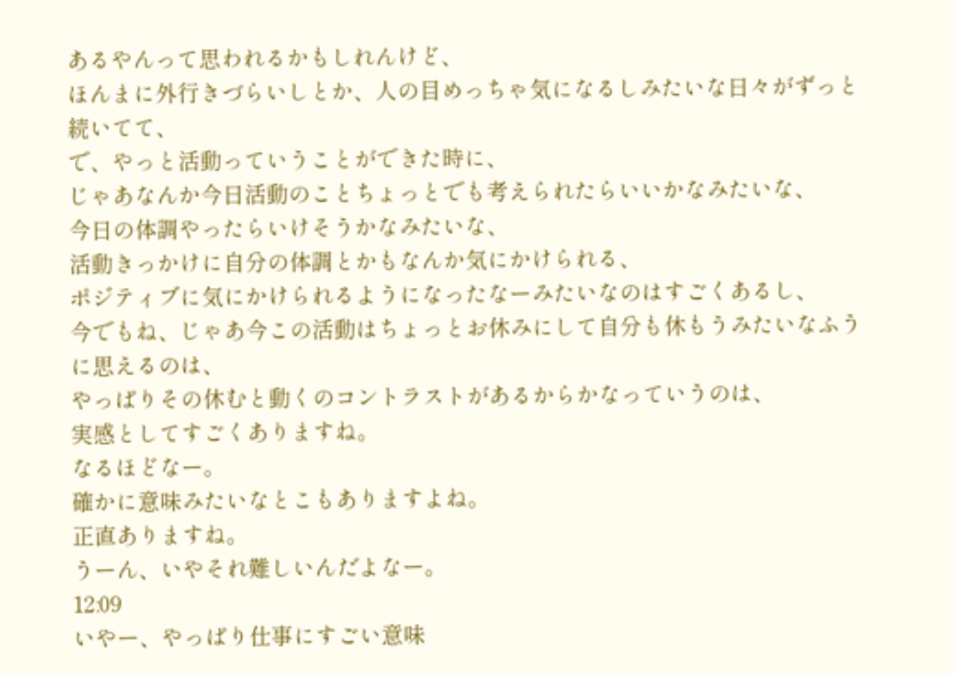あるやんって思われるかもしれんけど、
ほんまに外行きづらいしとか、人の目めっちゃ気になるしみたいな日々がずっと続いてて、
で、やっと活動っていうことができた時に、
じゃあなんか今日活動のことちょっとでも考えられたらいいかなみたいな、
今日の体調やったらいけそうかなみたいな、
活動きっかけに自分の体調とかもなんか気にかけられる、
ポジティブに気にかけられるようになったなーみたいなのはすごくあるし、
今でもね、じゃあ今この活動はちょっとお休みにして自分も休もうみたいなふうに思えるのは、
やっぱりその休むと動くのコントラストがあるからかなっていうのは、
実感としてすごくありますね。
なるほどなー。
確かに意味みたいなとこもありますよね。
正直ありますね。
うーん、いやそれ難しいんだよなー。
12:09
いやー、やっぱり仕事にすごい意味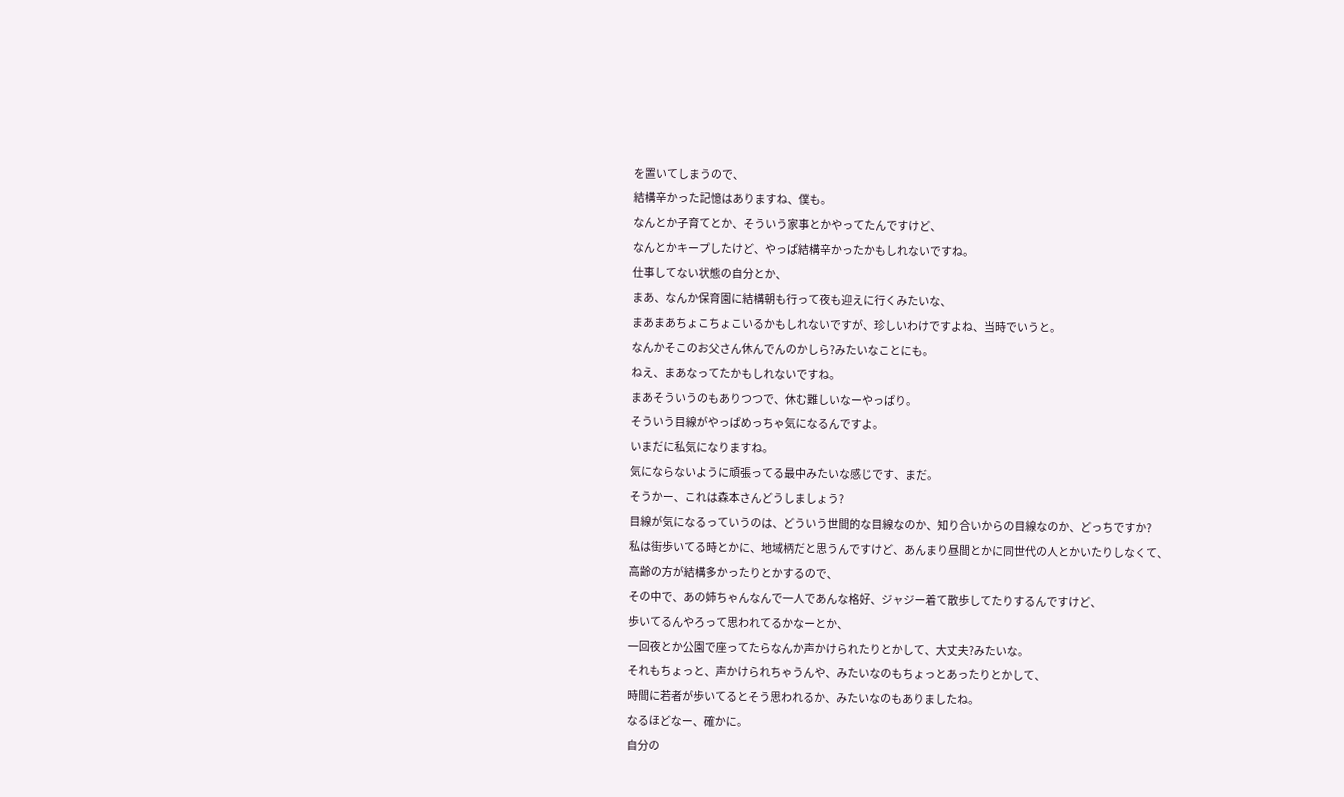を置いてしまうので、
結構辛かった記憶はありますね、僕も。
なんとか子育てとか、そういう家事とかやってたんですけど、
なんとかキープしたけど、やっぱ結構辛かったかもしれないですね。
仕事してない状態の自分とか、
まあ、なんか保育園に結構朝も行って夜も迎えに行くみたいな、
まあまあちょこちょこいるかもしれないですが、珍しいわけですよね、当時でいうと。
なんかそこのお父さん休んでんのかしら?みたいなことにも。
ねえ、まあなってたかもしれないですね。
まあそういうのもありつつで、休む難しいなーやっぱり。
そういう目線がやっぱめっちゃ気になるんですよ。
いまだに私気になりますね。
気にならないように頑張ってる最中みたいな感じです、まだ。
そうかー、これは森本さんどうしましょう?
目線が気になるっていうのは、どういう世間的な目線なのか、知り合いからの目線なのか、どっちですか?
私は街歩いてる時とかに、地域柄だと思うんですけど、あんまり昼間とかに同世代の人とかいたりしなくて、
高齢の方が結構多かったりとかするので、
その中で、あの姉ちゃんなんで一人であんな格好、ジャジー着て散歩してたりするんですけど、
歩いてるんやろって思われてるかなーとか、
一回夜とか公園で座ってたらなんか声かけられたりとかして、大丈夫?みたいな。
それもちょっと、声かけられちゃうんや、みたいなのもちょっとあったりとかして、
時間に若者が歩いてるとそう思われるか、みたいなのもありましたね。
なるほどなー、確かに。
自分の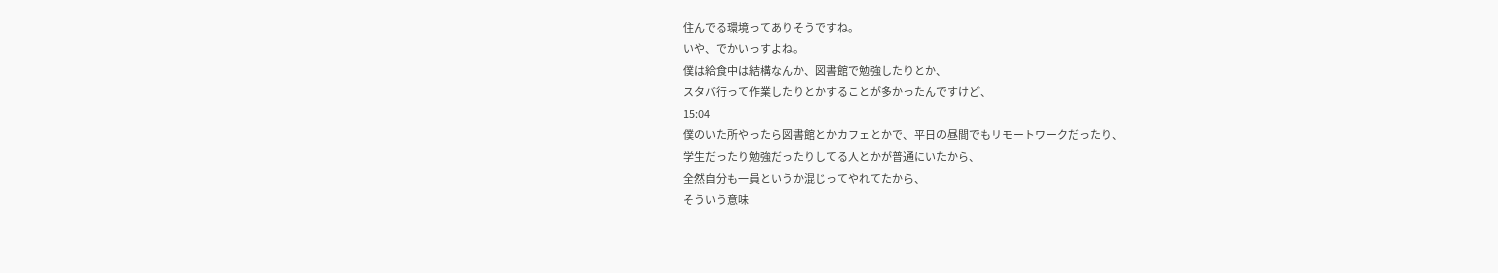住んでる環境ってありそうですね。
いや、でかいっすよね。
僕は給食中は結構なんか、図書館で勉強したりとか、
スタバ行って作業したりとかすることが多かったんですけど、
15:04
僕のいた所やったら図書館とかカフェとかで、平日の昼間でもリモートワークだったり、
学生だったり勉強だったりしてる人とかが普通にいたから、
全然自分も一員というか混じってやれてたから、
そういう意味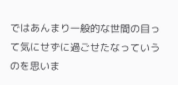ではあんまり一般的な世間の目って気にせずに過ごせたなっていうのを思いま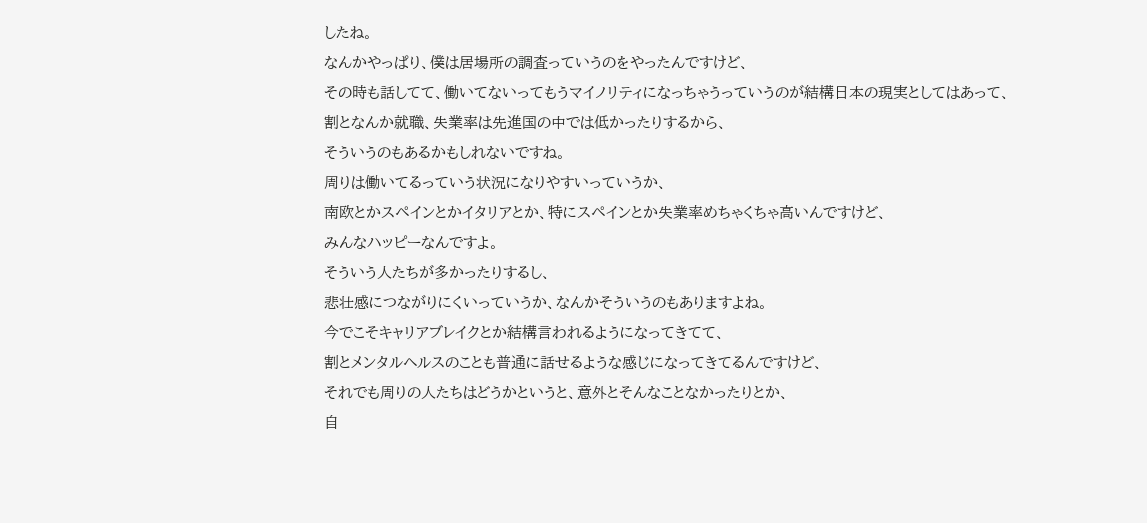したね。
なんかやっぱり、僕は居場所の調査っていうのをやったんですけど、
その時も話してて、働いてないってもうマイノリティになっちゃうっていうのが結構日本の現実としてはあって、
割となんか就職、失業率は先進国の中では低かったりするから、
そういうのもあるかもしれないですね。
周りは働いてるっていう状況になりやすいっていうか、
南欧とかスペインとかイタリアとか、特にスペインとか失業率めちゃくちゃ高いんですけど、
みんなハッピーなんですよ。
そういう人たちが多かったりするし、
悲壮感につながりにくいっていうか、なんかそういうのもありますよね。
今でこそキャリアブレイクとか結構言われるようになってきてて、
割とメンタルヘルスのことも普通に話せるような感じになってきてるんですけど、
それでも周りの人たちはどうかというと、意外とそんなことなかったりとか、
自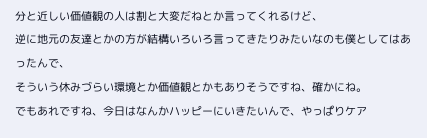分と近しい価値観の人は割と大変だねとか言ってくれるけど、
逆に地元の友達とかの方が結構いろいろ言ってきたりみたいなのも僕としてはあったんで、
そういう休みづらい環境とか価値観とかもありそうですね、確かにね。
でもあれですね、今日はなんかハッピーにいきたいんで、やっぱりケア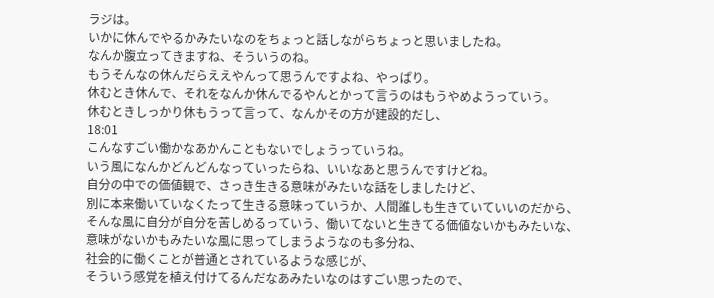ラジは。
いかに休んでやるかみたいなのをちょっと話しながらちょっと思いましたね。
なんか腹立ってきますね、そういうのね。
もうそんなの休んだらええやんって思うんですよね、やっぱり。
休むとき休んで、それをなんか休んでるやんとかって言うのはもうやめようっていう。
休むときしっかり休もうって言って、なんかその方が建設的だし、
18:01
こんなすごい働かなあかんこともないでしょうっていうね。
いう風になんかどんどんなっていったらね、いいなあと思うんですけどね。
自分の中での価値観で、さっき生きる意味がみたいな話をしましたけど、
別に本来働いていなくたって生きる意味っていうか、人間誰しも生きていていいのだから、
そんな風に自分が自分を苦しめるっていう、働いてないと生きてる価値ないかもみたいな、
意味がないかもみたいな風に思ってしまうようなのも多分ね、
社会的に働くことが普通とされているような感じが、
そういう感覚を植え付けてるんだなあみたいなのはすごい思ったので、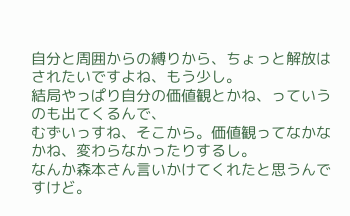自分と周囲からの縛りから、ちょっと解放はされたいですよね、もう少し。
結局やっぱり自分の価値観とかね、っていうのも出てくるんで、
むずいっすね、そこから。価値観ってなかなかね、変わらなかったりするし。
なんか森本さん言いかけてくれたと思うんですけど。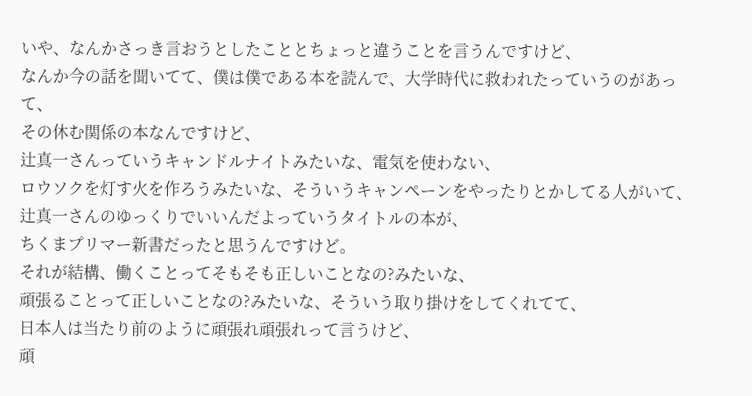いや、なんかさっき言おうとしたこととちょっと違うことを言うんですけど、
なんか今の話を聞いてて、僕は僕である本を読んで、大学時代に救われたっていうのがあって、
その休む関係の本なんですけど、
辻真一さんっていうキャンドルナイトみたいな、電気を使わない、
ロウソクを灯す火を作ろうみたいな、そういうキャンペーンをやったりとかしてる人がいて、
辻真一さんのゆっくりでいいんだよっていうタイトルの本が、
ちくまプリマー新書だったと思うんですけど。
それが結構、働くことってそもそも正しいことなの?みたいな、
頑張ることって正しいことなの?みたいな、そういう取り掛けをしてくれてて、
日本人は当たり前のように頑張れ頑張れって言うけど、
頑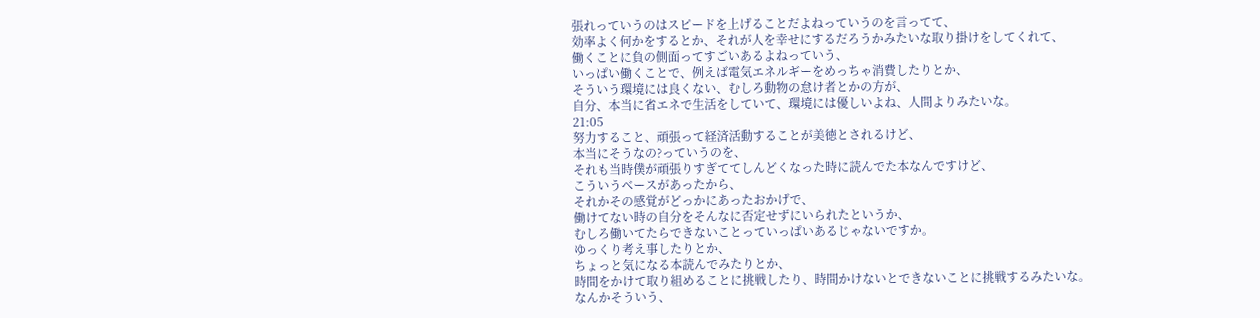張れっていうのはスピードを上げることだよねっていうのを言ってて、
効率よく何かをするとか、それが人を幸せにするだろうかみたいな取り掛けをしてくれて、
働くことに負の側面ってすごいあるよねっていう、
いっぱい働くことで、例えば電気エネルギーをめっちゃ消費したりとか、
そういう環境には良くない、むしろ動物の怠け者とかの方が、
自分、本当に省エネで生活をしていて、環境には優しいよね、人間よりみたいな。
21:05
努力すること、頑張って経済活動することが美徳とされるけど、
本当にそうなの?っていうのを、
それも当時僕が頑張りすぎててしんどくなった時に読んでた本なんですけど、
こういうベースがあったから、
それかその感覚がどっかにあったおかげで、
働けてない時の自分をそんなに否定せずにいられたというか、
むしろ働いてたらできないことっていっぱいあるじゃないですか。
ゆっくり考え事したりとか、
ちょっと気になる本読んでみたりとか、
時間をかけて取り組めることに挑戦したり、時間かけないとできないことに挑戦するみたいな。
なんかそういう、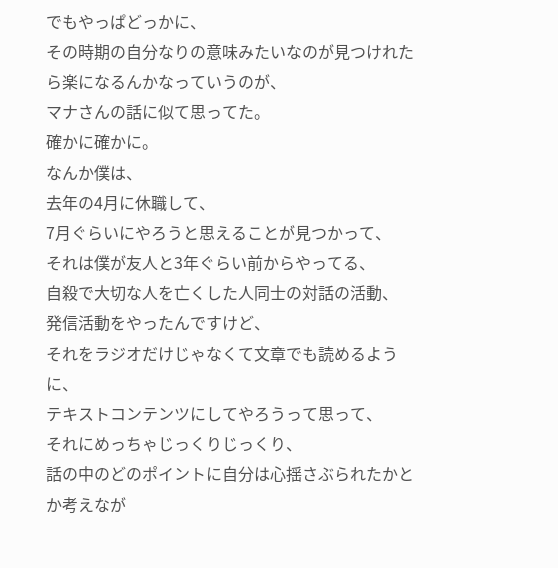でもやっぱどっかに、
その時期の自分なりの意味みたいなのが見つけれたら楽になるんかなっていうのが、
マナさんの話に似て思ってた。
確かに確かに。
なんか僕は、
去年の4月に休職して、
7月ぐらいにやろうと思えることが見つかって、
それは僕が友人と3年ぐらい前からやってる、
自殺で大切な人を亡くした人同士の対話の活動、
発信活動をやったんですけど、
それをラジオだけじゃなくて文章でも読めるように、
テキストコンテンツにしてやろうって思って、
それにめっちゃじっくりじっくり、
話の中のどのポイントに自分は心揺さぶられたかとか考えなが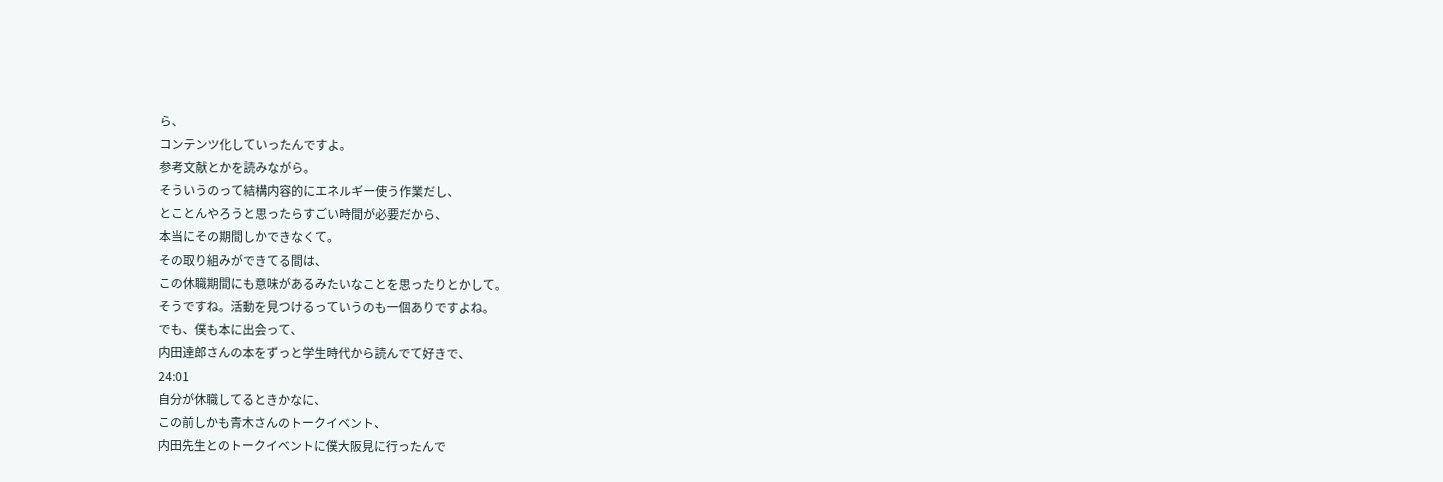ら、
コンテンツ化していったんですよ。
参考文献とかを読みながら。
そういうのって結構内容的にエネルギー使う作業だし、
とことんやろうと思ったらすごい時間が必要だから、
本当にその期間しかできなくて。
その取り組みができてる間は、
この休職期間にも意味があるみたいなことを思ったりとかして。
そうですね。活動を見つけるっていうのも一個ありですよね。
でも、僕も本に出会って、
内田達郎さんの本をずっと学生時代から読んでて好きで、
24:01
自分が休職してるときかなに、
この前しかも青木さんのトークイベント、
内田先生とのトークイベントに僕大阪見に行ったんで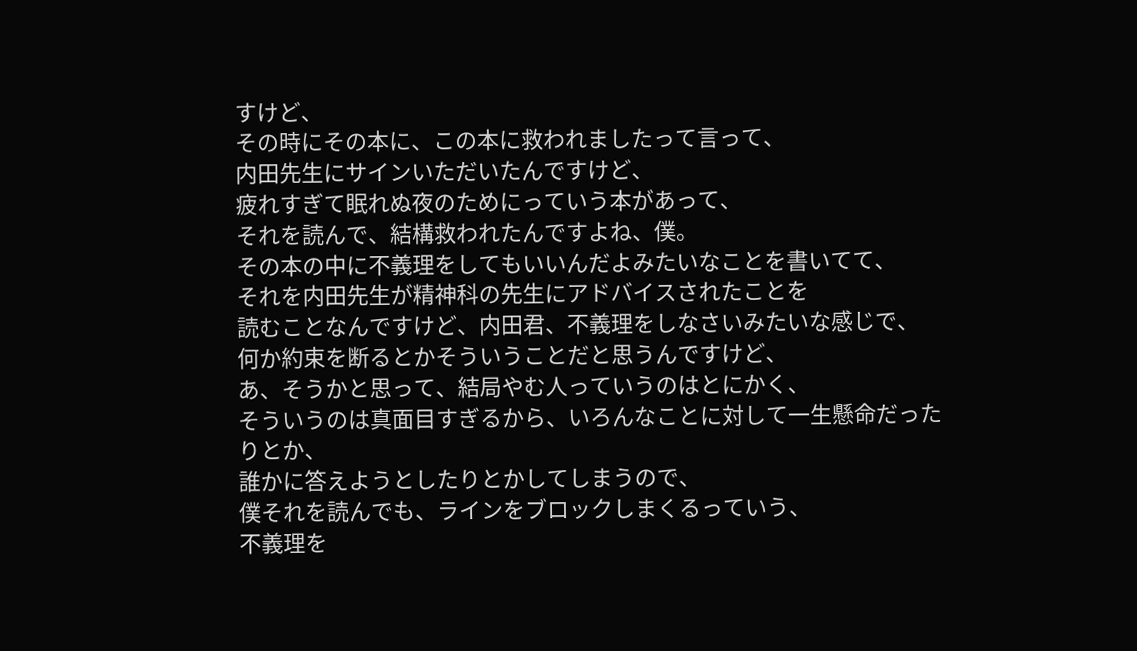すけど、
その時にその本に、この本に救われましたって言って、
内田先生にサインいただいたんですけど、
疲れすぎて眠れぬ夜のためにっていう本があって、
それを読んで、結構救われたんですよね、僕。
その本の中に不義理をしてもいいんだよみたいなことを書いてて、
それを内田先生が精神科の先生にアドバイスされたことを
読むことなんですけど、内田君、不義理をしなさいみたいな感じで、
何か約束を断るとかそういうことだと思うんですけど、
あ、そうかと思って、結局やむ人っていうのはとにかく、
そういうのは真面目すぎるから、いろんなことに対して一生懸命だったりとか、
誰かに答えようとしたりとかしてしまうので、
僕それを読んでも、ラインをブロックしまくるっていう、
不義理を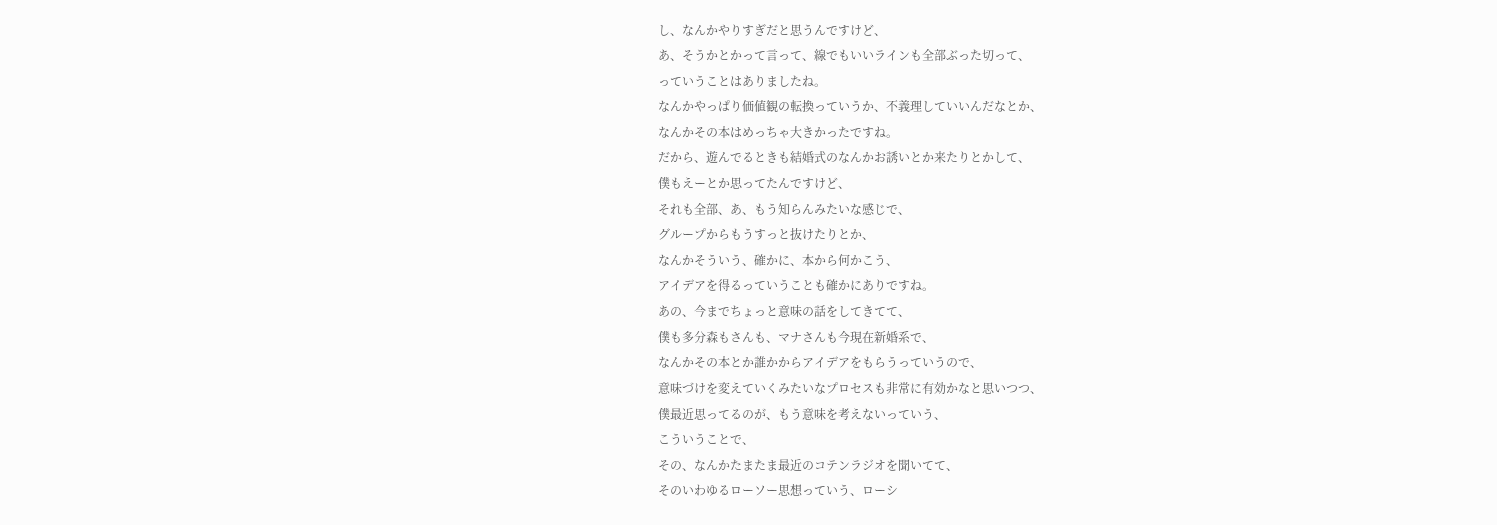し、なんかやりすぎだと思うんですけど、
あ、そうかとかって言って、線でもいいラインも全部ぶった切って、
っていうことはありましたね。
なんかやっぱり価値観の転換っていうか、不義理していいんだなとか、
なんかその本はめっちゃ大きかったですね。
だから、遊んでるときも結婚式のなんかお誘いとか来たりとかして、
僕もえーとか思ってたんですけど、
それも全部、あ、もう知らんみたいな感じで、
グループからもうすっと抜けたりとか、
なんかそういう、確かに、本から何かこう、
アイデアを得るっていうことも確かにありですね。
あの、今までちょっと意味の話をしてきてて、
僕も多分森もさんも、マナさんも今現在新婚系で、
なんかその本とか誰かからアイデアをもらうっていうので、
意味づけを変えていくみたいなプロセスも非常に有効かなと思いつつ、
僕最近思ってるのが、もう意味を考えないっていう、
こういうことで、
その、なんかたまたま最近のコテンラジオを聞いてて、
そのいわゆるローソー思想っていう、ローシ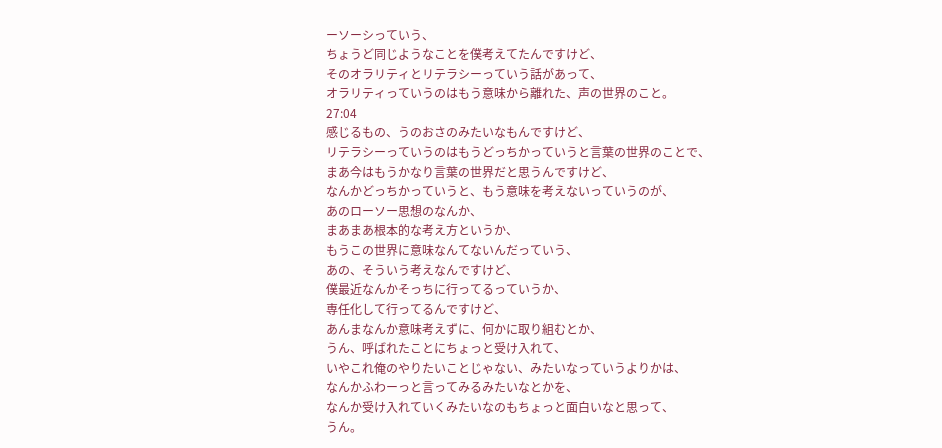ーソーシっていう、
ちょうど同じようなことを僕考えてたんですけど、
そのオラリティとリテラシーっていう話があって、
オラリティっていうのはもう意味から離れた、声の世界のこと。
27:04
感じるもの、うのおさのみたいなもんですけど、
リテラシーっていうのはもうどっちかっていうと言葉の世界のことで、
まあ今はもうかなり言葉の世界だと思うんですけど、
なんかどっちかっていうと、もう意味を考えないっていうのが、
あのローソー思想のなんか、
まあまあ根本的な考え方というか、
もうこの世界に意味なんてないんだっていう、
あの、そういう考えなんですけど、
僕最近なんかそっちに行ってるっていうか、
専任化して行ってるんですけど、
あんまなんか意味考えずに、何かに取り組むとか、
うん、呼ばれたことにちょっと受け入れて、
いやこれ俺のやりたいことじゃない、みたいなっていうよりかは、
なんかふわーっと言ってみるみたいなとかを、
なんか受け入れていくみたいなのもちょっと面白いなと思って、
うん。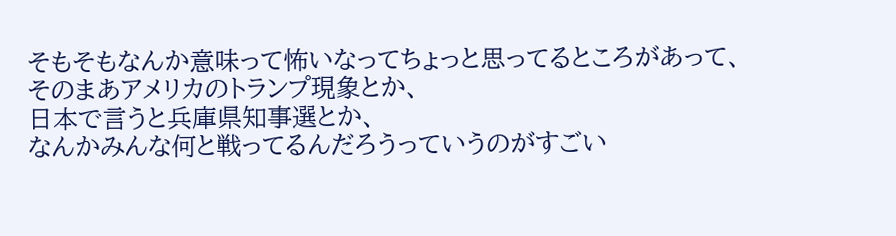そもそもなんか意味って怖いなってちょっと思ってるところがあって、
そのまあアメリカのトランプ現象とか、
日本で言うと兵庫県知事選とか、
なんかみんな何と戦ってるんだろうっていうのがすごい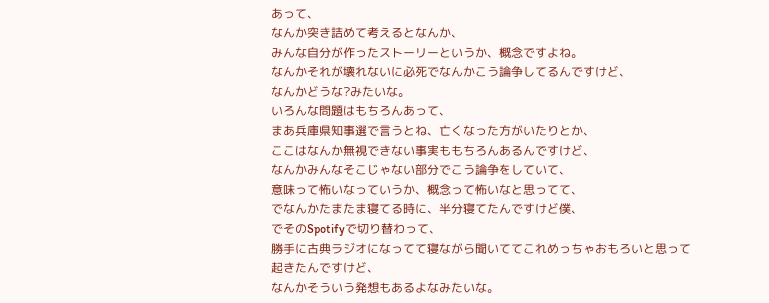あって、
なんか突き詰めて考えるとなんか、
みんな自分が作ったストーリーというか、概念ですよね。
なんかそれが壊れないに必死でなんかこう論争してるんですけど、
なんかどうな?みたいな。
いろんな問題はもちろんあって、
まあ兵庫県知事選で言うとね、亡くなった方がいたりとか、
ここはなんか無視できない事実ももちろんあるんですけど、
なんかみんなそこじゃない部分でこう論争をしていて、
意味って怖いなっていうか、概念って怖いなと思ってて、
でなんかたまたま寝てる時に、半分寝てたんですけど僕、
でそのSpotifyで切り替わって、
勝手に古典ラジオになってて寝ながら聞いててこれめっちゃおもろいと思って起きたんですけど、
なんかそういう発想もあるよなみたいな。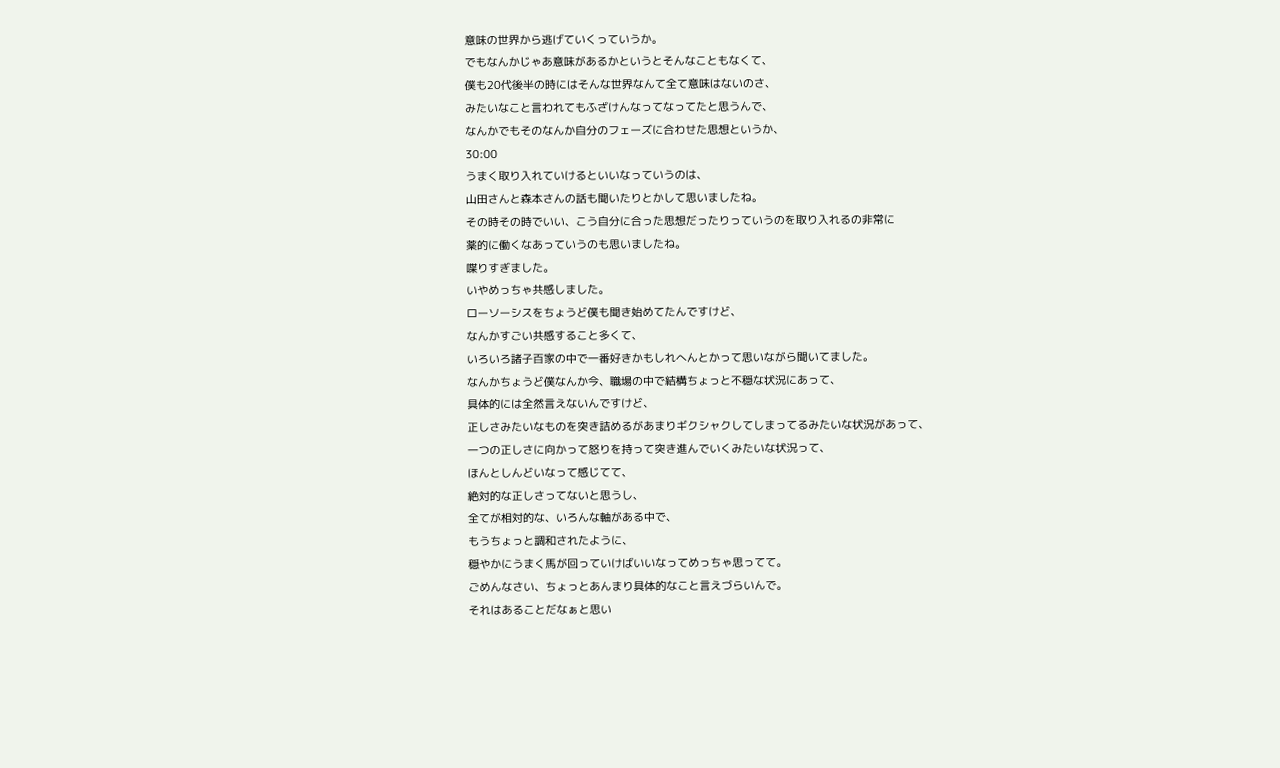意味の世界から逃げていくっていうか。
でもなんかじゃあ意味があるかというとそんなこともなくて、
僕も20代後半の時にはそんな世界なんて全て意味はないのさ、
みたいなこと言われてもふざけんなってなってたと思うんで、
なんかでもそのなんか自分のフェーズに合わせた思想というか、
30:00
うまく取り入れていけるといいなっていうのは、
山田さんと森本さんの話も聞いたりとかして思いましたね。
その時その時でいい、こう自分に合った思想だったりっていうのを取り入れるの非常に
薬的に働くなあっていうのも思いましたね。
喋りすぎました。
いやめっちゃ共感しました。
ローソーシスをちょうど僕も聞き始めてたんですけど、
なんかすごい共感すること多くて、
いろいろ諸子百家の中で一番好きかもしれへんとかって思いながら聞いてました。
なんかちょうど僕なんか今、職場の中で結構ちょっと不穏な状況にあって、
具体的には全然言えないんですけど、
正しさみたいなものを突き詰めるがあまりギクシャクしてしまってるみたいな状況があって、
一つの正しさに向かって怒りを持って突き進んでいくみたいな状況って、
ほんとしんどいなって感じてて、
絶対的な正しさってないと思うし、
全てが相対的な、いろんな軸がある中で、
もうちょっと調和されたように、
穏やかにうまく馬が回っていけばいいなってめっちゃ思ってて。
ごめんなさい、ちょっとあんまり具体的なこと言えづらいんで。
それはあることだなぁと思い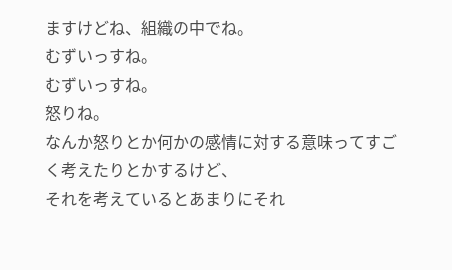ますけどね、組織の中でね。
むずいっすね。
むずいっすね。
怒りね。
なんか怒りとか何かの感情に対する意味ってすごく考えたりとかするけど、
それを考えているとあまりにそれ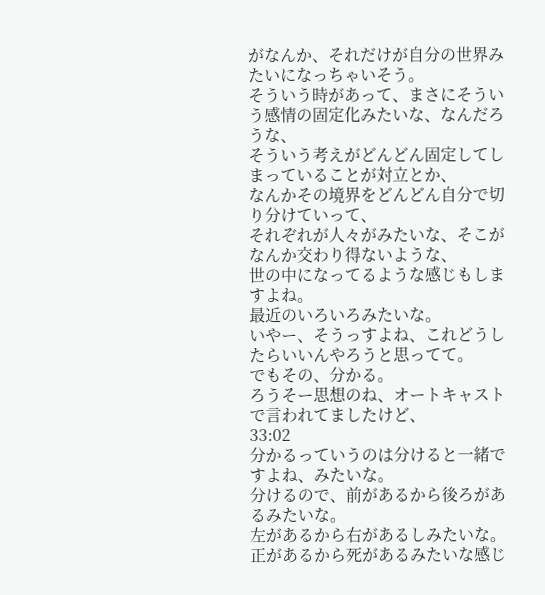がなんか、それだけが自分の世界みたいになっちゃいそう。
そういう時があって、まさにそういう感情の固定化みたいな、なんだろうな、
そういう考えがどんどん固定してしまっていることが対立とか、
なんかその境界をどんどん自分で切り分けていって、
それぞれが人々がみたいな、そこがなんか交わり得ないような、
世の中になってるような感じもしますよね。
最近のいろいろみたいな。
いやー、そうっすよね、これどうしたらいいんやろうと思ってて。
でもその、分かる。
ろうそー思想のね、オートキャストで言われてましたけど、
33:02
分かるっていうのは分けると一緒ですよね、みたいな。
分けるので、前があるから後ろがあるみたいな。
左があるから右があるしみたいな。
正があるから死があるみたいな感じ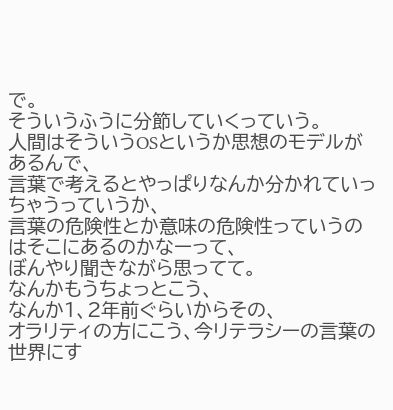で。
そういうふうに分節していくっていう。
人間はそういうOSというか思想のモデルがあるんで、
言葉で考えるとやっぱりなんか分かれていっちゃうっていうか、
言葉の危険性とか意味の危険性っていうのはそこにあるのかなーって、
ぼんやり聞きながら思ってて。
なんかもうちょっとこう、
なんか1、2年前ぐらいからその、
オラリティの方にこう、今リテラシーの言葉の世界にす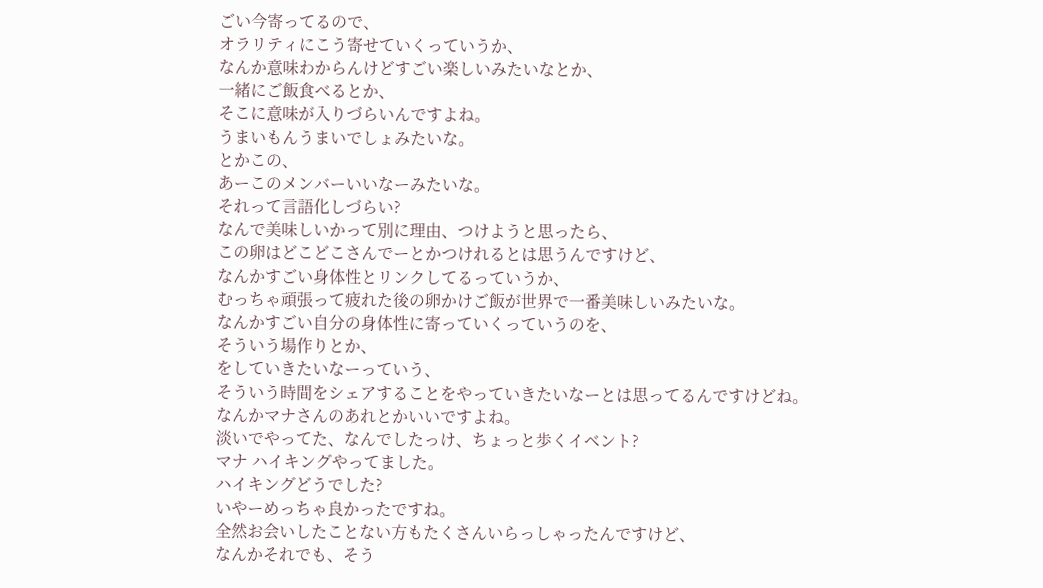ごい今寄ってるので、
オラリティにこう寄せていくっていうか、
なんか意味わからんけどすごい楽しいみたいなとか、
一緒にご飯食べるとか、
そこに意味が入りづらいんですよね。
うまいもんうまいでしょみたいな。
とかこの、
あーこのメンバーいいなーみたいな。
それって言語化しづらい?
なんで美味しいかって別に理由、つけようと思ったら、
この卵はどこどこさんでーとかつけれるとは思うんですけど、
なんかすごい身体性とリンクしてるっていうか、
むっちゃ頑張って疲れた後の卵かけご飯が世界で一番美味しいみたいな。
なんかすごい自分の身体性に寄っていくっていうのを、
そういう場作りとか、
をしていきたいなーっていう、
そういう時間をシェアすることをやっていきたいなーとは思ってるんですけどね。
なんかマナさんのあれとかいいですよね。
淡いでやってた、なんでしたっけ、ちょっと歩くイベント?
マナ ハイキングやってました。
ハイキングどうでした?
いやーめっちゃ良かったですね。
全然お会いしたことない方もたくさんいらっしゃったんですけど、
なんかそれでも、そう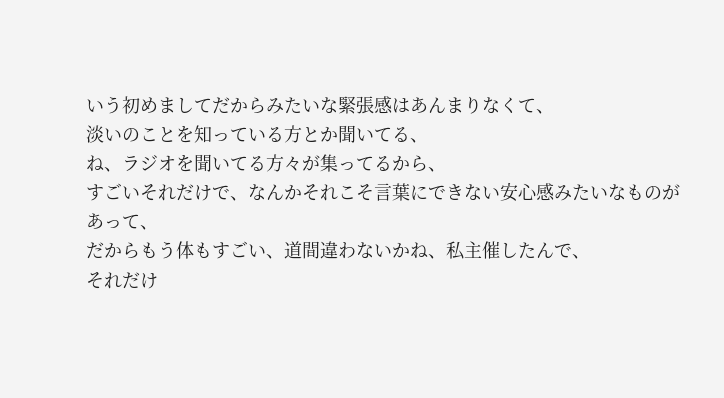いう初めましてだからみたいな緊張感はあんまりなくて、
淡いのことを知っている方とか聞いてる、
ね、ラジオを聞いてる方々が集ってるから、
すごいそれだけで、なんかそれこそ言葉にできない安心感みたいなものがあって、
だからもう体もすごい、道間違わないかね、私主催したんで、
それだけ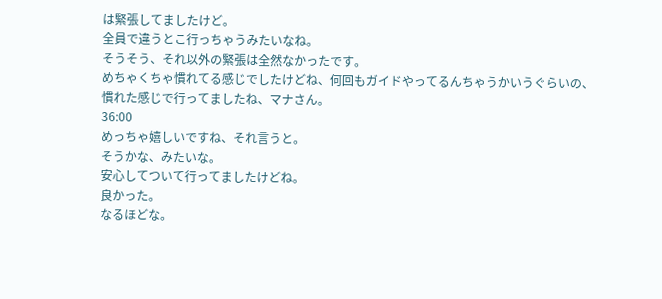は緊張してましたけど。
全員で違うとこ行っちゃうみたいなね。
そうそう、それ以外の緊張は全然なかったです。
めちゃくちゃ慣れてる感じでしたけどね、何回もガイドやってるんちゃうかいうぐらいの、
慣れた感じで行ってましたね、マナさん。
36:00
めっちゃ嬉しいですね、それ言うと。
そうかな、みたいな。
安心してついて行ってましたけどね。
良かった。
なるほどな。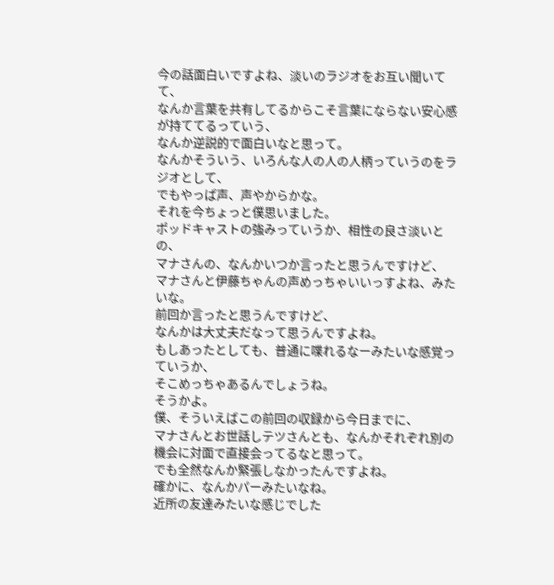今の話面白いですよね、淡いのラジオをお互い聞いてて、
なんか言葉を共有してるからこそ言葉にならない安心感が持ててるっていう、
なんか逆説的で面白いなと思って。
なんかそういう、いろんな人の人の人柄っていうのをラジオとして、
でもやっぱ声、声やからかな。
それを今ちょっと僕思いました。
ポッドキャストの強みっていうか、相性の良さ淡いとの、
マナさんの、なんかいつか言ったと思うんですけど、
マナさんと伊藤ちゃんの声めっちゃいいっすよね、みたいな。
前回か言ったと思うんですけど、
なんかは大丈夫だなって思うんですよね。
もしあったとしても、普通に喋れるなーみたいな感覚っていうか、
そこめっちゃあるんでしょうね。
そうかよ。
僕、そういえばこの前回の収録から今日までに、
マナさんとお世話しテツさんとも、なんかそれぞれ別の機会に対面で直接会ってるなと思って。
でも全然なんか緊張しなかったんですよね。
確かに、なんかパーみたいなね。
近所の友達みたいな感じでした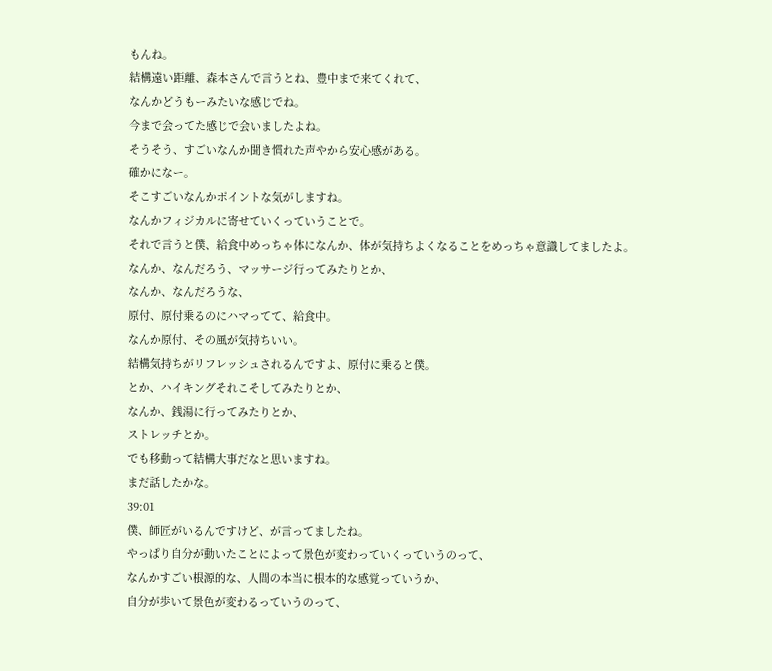もんね。
結構遠い距離、森本さんで言うとね、豊中まで来てくれて、
なんかどうもーみたいな感じでね。
今まで会ってた感じで会いましたよね。
そうそう、すごいなんか聞き慣れた声やから安心感がある。
確かになー。
そこすごいなんかポイントな気がしますね。
なんかフィジカルに寄せていくっていうことで。
それで言うと僕、給食中めっちゃ体になんか、体が気持ちよくなることをめっちゃ意識してましたよ。
なんか、なんだろう、マッサージ行ってみたりとか、
なんか、なんだろうな、
原付、原付乗るのにハマってて、給食中。
なんか原付、その風が気持ちいい。
結構気持ちがリフレッシュされるんですよ、原付に乗ると僕。
とか、ハイキングそれこそしてみたりとか、
なんか、銭湯に行ってみたりとか、
ストレッチとか。
でも移動って結構大事だなと思いますね。
まだ話したかな。
39:01
僕、師匠がいるんですけど、が言ってましたね。
やっぱり自分が動いたことによって景色が変わっていくっていうのって、
なんかすごい根源的な、人間の本当に根本的な感覚っていうか、
自分が歩いて景色が変わるっていうのって、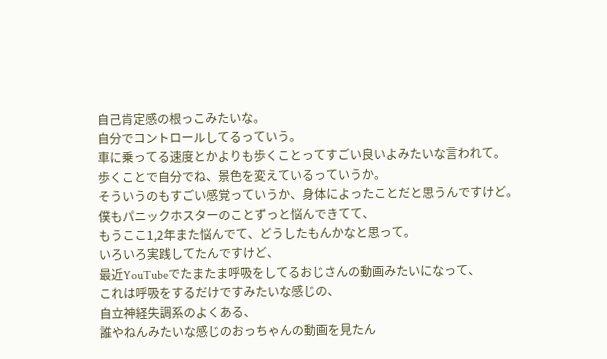自己肯定感の根っこみたいな。
自分でコントロールしてるっていう。
車に乗ってる速度とかよりも歩くことってすごい良いよみたいな言われて。
歩くことで自分でね、景色を変えているっていうか。
そういうのもすごい感覚っていうか、身体によったことだと思うんですけど。
僕もパニックホスターのことずっと悩んできてて、
もうここ1,2年また悩んでて、どうしたもんかなと思って。
いろいろ実践してたんですけど、
最近YouTubeでたまたま呼吸をしてるおじさんの動画みたいになって、
これは呼吸をするだけですみたいな感じの、
自立神経失調系のよくある、
誰やねんみたいな感じのおっちゃんの動画を見たん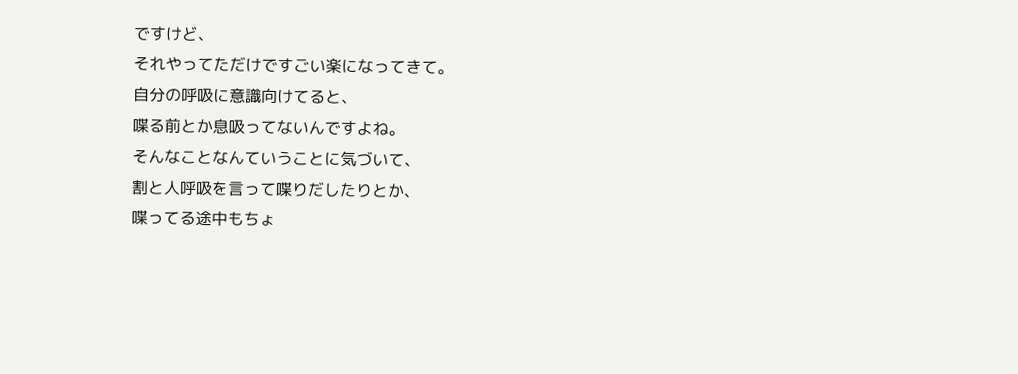ですけど、
それやってただけですごい楽になってきて。
自分の呼吸に意識向けてると、
喋る前とか息吸ってないんですよね。
そんなことなんていうことに気づいて、
割と人呼吸を言って喋りだしたりとか、
喋ってる途中もちょ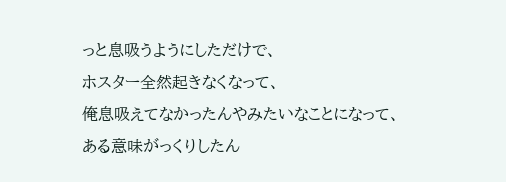っと息吸うようにしただけで、
ホスター全然起きなくなって、
俺息吸えてなかったんやみたいなことになって、
ある意味がっくりしたん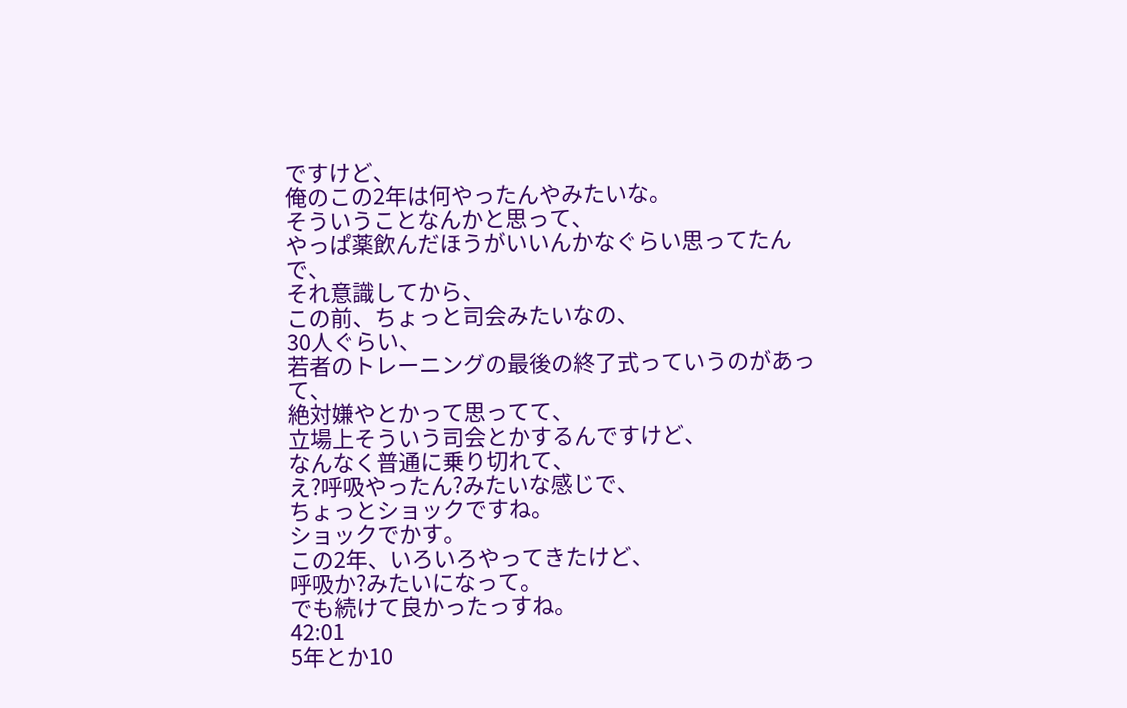ですけど、
俺のこの2年は何やったんやみたいな。
そういうことなんかと思って、
やっぱ薬飲んだほうがいいんかなぐらい思ってたんで、
それ意識してから、
この前、ちょっと司会みたいなの、
30人ぐらい、
若者のトレーニングの最後の終了式っていうのがあって、
絶対嫌やとかって思ってて、
立場上そういう司会とかするんですけど、
なんなく普通に乗り切れて、
え?呼吸やったん?みたいな感じで、
ちょっとショックですね。
ショックでかす。
この2年、いろいろやってきたけど、
呼吸か?みたいになって。
でも続けて良かったっすね。
42:01
5年とか10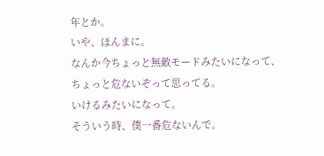年とか。
いや、ほんまに。
なんか今ちょっと無敵モードみたいになって、
ちょっと危ないぞって思ってる。
いけるみたいになって。
そういう時、僕一番危ないんで。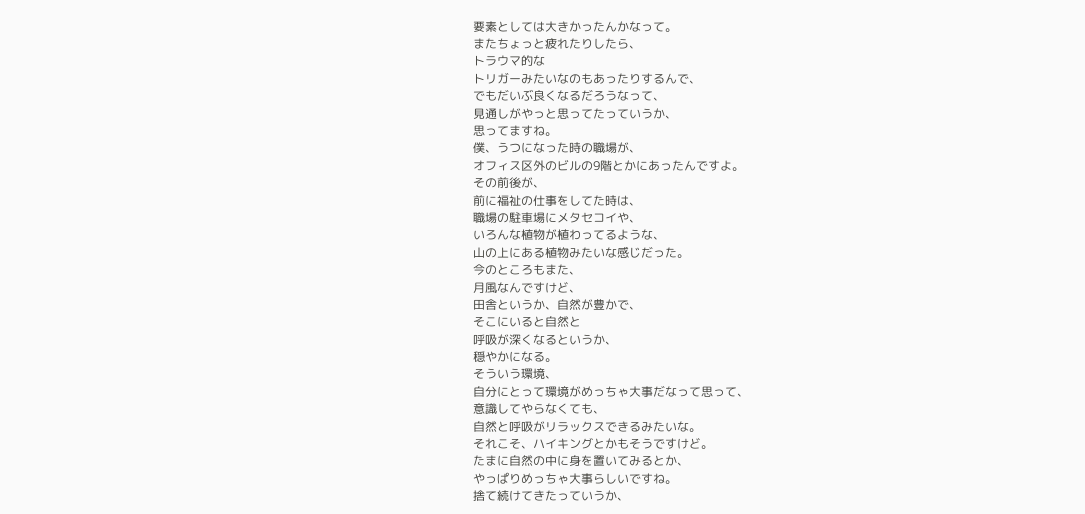要素としては大きかったんかなって。
またちょっと疲れたりしたら、
トラウマ的な
トリガーみたいなのもあったりするんで、
でもだいぶ良くなるだろうなって、
見通しがやっと思ってたっていうか、
思ってますね。
僕、うつになった時の職場が、
オフィス区外のビルの9階とかにあったんですよ。
その前後が、
前に福祉の仕事をしてた時は、
職場の駐車場にメタセコイや、
いろんな植物が植わってるような、
山の上にある植物みたいな感じだった。
今のところもまた、
月風なんですけど、
田舎というか、自然が豊かで、
そこにいると自然と
呼吸が深くなるというか、
穏やかになる。
そういう環境、
自分にとって環境がめっちゃ大事だなって思って、
意識してやらなくても、
自然と呼吸がリラックスできるみたいな。
それこそ、ハイキングとかもそうですけど。
たまに自然の中に身を置いてみるとか、
やっぱりめっちゃ大事らしいですね。
捨て続けてきたっていうか、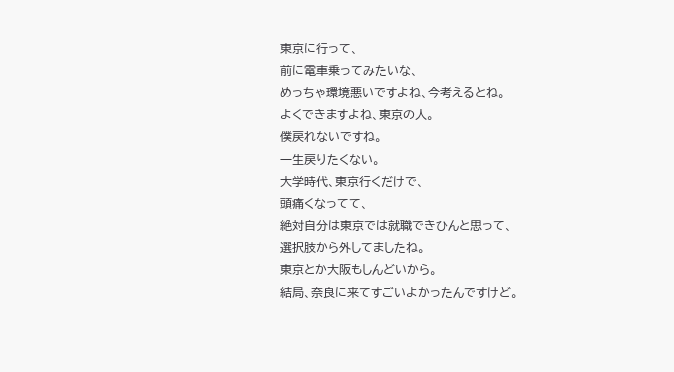東京に行って、
前に電車乗ってみたいな、
めっちゃ環境悪いですよね、今考えるとね。
よくできますよね、東京の人。
僕戻れないですね。
一生戻りたくない。
大学時代、東京行くだけで、
頭痛くなってて、
絶対自分は東京では就職できひんと思って、
選択肢から外してましたね。
東京とか大阪もしんどいから。
結局、奈良に来てすごいよかったんですけど。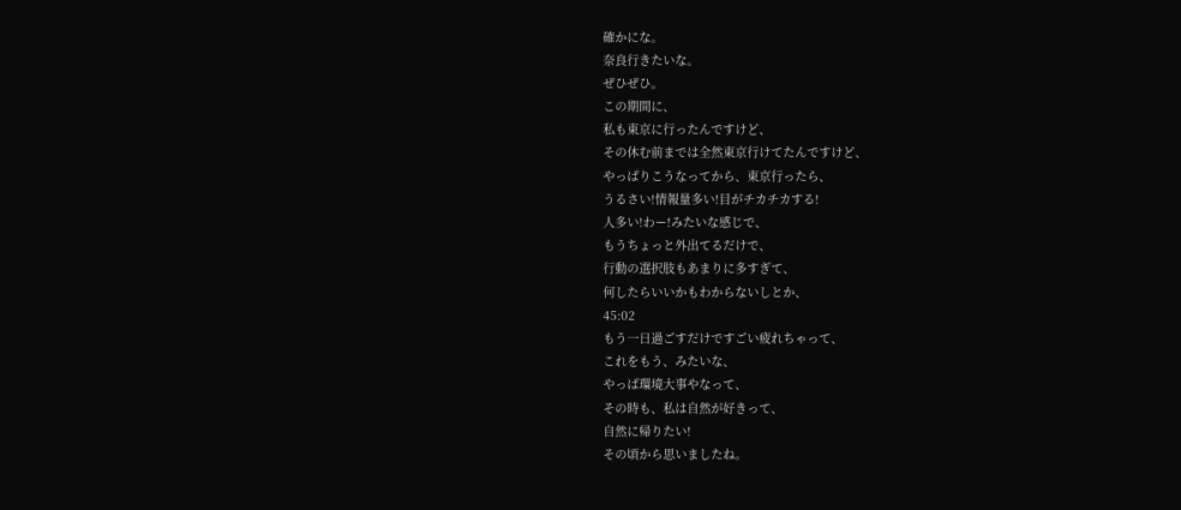確かにな。
奈良行きたいな。
ぜひぜひ。
この期間に、
私も東京に行ったんですけど、
その休む前までは全然東京行けてたんですけど、
やっぱりこうなってから、東京行ったら、
うるさい!情報量多い!目がチカチカする!
人多い!わー!みたいな感じで、
もうちょっと外出てるだけで、
行動の選択肢もあまりに多すぎて、
何したらいいかもわからないしとか、
45:02
もう一日過ごすだけですごい疲れちゃって、
これをもう、みたいな、
やっぱ環境大事やなって、
その時も、私は自然が好きって、
自然に帰りたい!
その頃から思いましたね。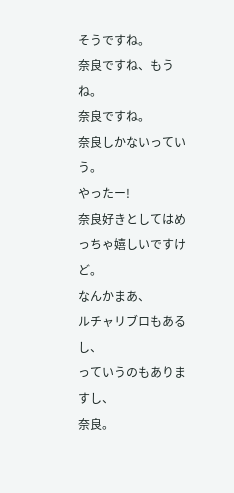そうですね。
奈良ですね、もうね。
奈良ですね。
奈良しかないっていう。
やったー!
奈良好きとしてはめっちゃ嬉しいですけど。
なんかまあ、
ルチャリブロもあるし、
っていうのもありますし、
奈良。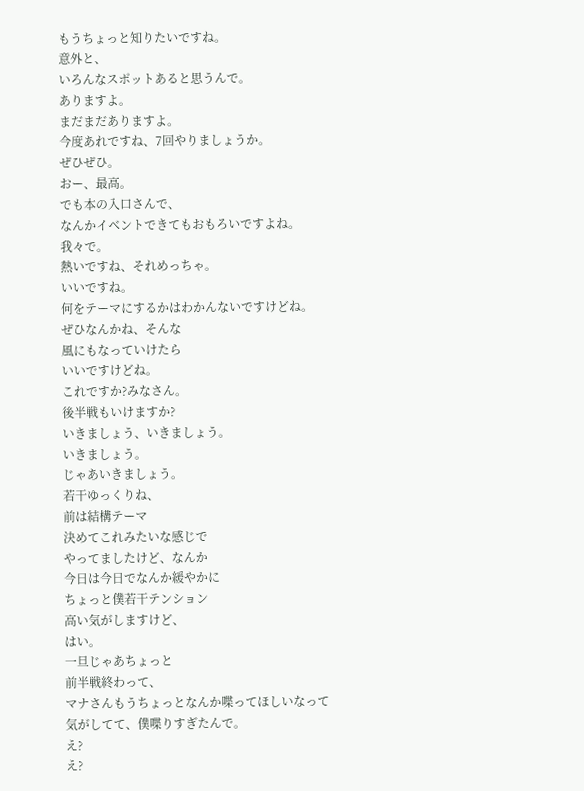もうちょっと知りたいですね。
意外と、
いろんなスポットあると思うんで。
ありますよ。
まだまだありますよ。
今度あれですね、7回やりましょうか。
ぜひぜひ。
おー、最高。
でも本の入口さんで、
なんかイベントできてもおもろいですよね。
我々で。
熱いですね、それめっちゃ。
いいですね。
何をテーマにするかはわかんないですけどね。
ぜひなんかね、そんな
風にもなっていけたら
いいですけどね。
これですか?みなさん。
後半戦もいけますか?
いきましょう、いきましょう。
いきましょう。
じゃあいきましょう。
若干ゆっくりね、
前は結構テーマ
決めてこれみたいな感じで
やってましたけど、なんか
今日は今日でなんか緩やかに
ちょっと僕若干テンション
高い気がしますけど、
はい。
一旦じゃあちょっと
前半戦終わって、
マナさんもうちょっとなんか喋ってほしいなって
気がしてて、僕喋りすぎたんで。
え?
え?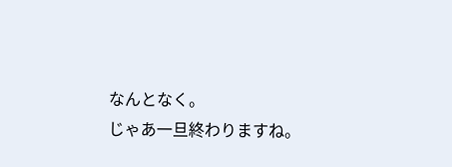なんとなく。
じゃあ一旦終わりますね。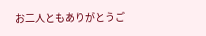お二人ともありがとうご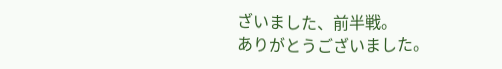ざいました、前半戦。
ありがとうございました。